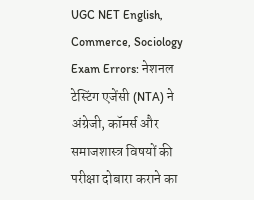UGC NET English, Commerce, Sociology Exam Errors: नेशनल टेस्टिंग एजेंसी (NTA) ने अंग्रेजी, कॉमर्स और समाजशास्त्र विषयों की परीक्षा दोबारा कराने का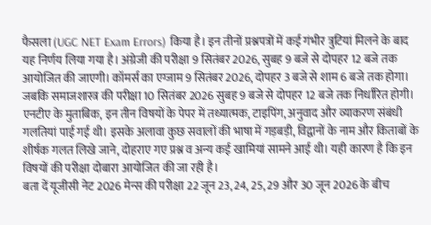फैसला (UGC NET Exam Errors) किया है। इन तीनों प्रश्नपत्रों में कई गंभीर त्रुटियां मिलने के बाद यह निर्णय लिया गया है। अंग्रेजी की परीक्षा 9 सितंबर 2026, सुबह 9 बजे से दोपहर 12 बजे तक आयोजित की जाएगी। कॉमर्स का एग्जाम 9 सितंबर 2026, दोपहर 3 बजे से शाम 6 बजे तक होगा। जबकि समाजशास्त्र की परीक्षा 10 सितंबर 2026 सुबह 9 बजे से दोपहर 12 बजे तक निर्धारित होगी। एनटीए के मुताबिक, इन तीन विषयों के पेपर में तथ्यात्मक, टाइपिंग, अनुवाद और व्याकरण संबंधी गलतियां पाई गई थी। इसके अलावा कुछ सवालों की भाषा में गड़बड़ी, विद्वानों के नाम और किताबों के शीर्षक गलत लिखे जाने, दोहराए गए प्रश्न व अन्य कई खामियां सामने आई थी। यही कारण है कि इन विषयों की परीक्षा दोबारा आयोजित की जा रही है।
बता दें यूजीसी नेट 2026 मेन्स की परीक्षा 22 जून 23, 24, 25, 29 और 30 जून 2026 के बीच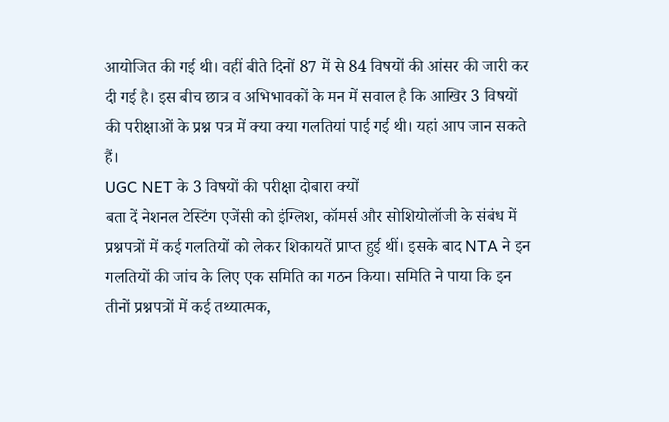आयोजित की गई थी। वहीं बीते दिनों 87 में से 84 विषयों की आंसर की जारी कर दी गई है। इस बीच छात्र व अभिभावकों के मन में सवाल है कि आखिर 3 विषयों की परीक्षाओं के प्रश्न पत्र में क्या क्या गलतियां पाई गई थी। यहां आप जान सकते हैं।
UGC NET के 3 विषयों की परीक्षा दोबारा क्यों
बता दें नेशनल टेस्टिंग एजेंसी को इंग्लिश, कॉमर्स और सोशियोलॉजी के संबंध में प्रश्नपत्रों में कई गलतियों को लेकर शिकायतें प्राप्त हुई थीं। इसके बाद NTA ने इन गलतियों की जांच के लिए एक समिति का गठन किया। समिति ने पाया कि इन तीनों प्रश्नपत्रों में कई तथ्यात्मक,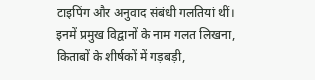टाइपिंग और अनुवाद संबंधी गलतियां थीं। इनमें प्रमुख विद्वानों के नाम गलत लिखना, किताबों के शीर्षकों में गड़बड़ी,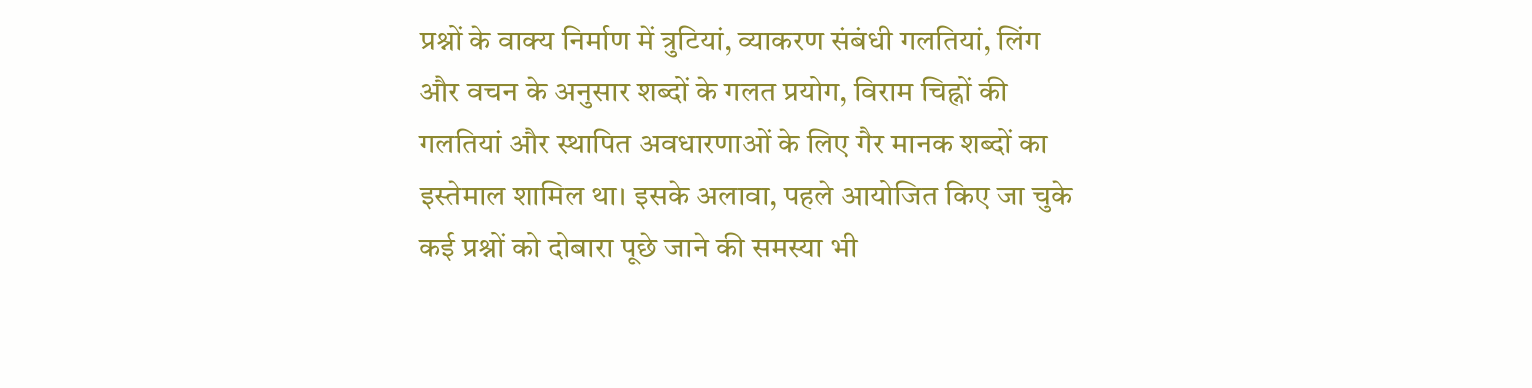प्रश्नों के वाक्य निर्माण में त्रुटियां, व्याकरण संबंधी गलतियां, लिंग और वचन के अनुसार शब्दों के गलत प्रयोग, विराम चिह्नों की गलतियां और स्थापित अवधारणाओं के लिए गैर मानक शब्दों का इस्तेमाल शामिल था। इसके अलावा, पहले आयोजित किए जा चुके कई प्रश्नों को दोबारा पूछे जाने की समस्या भी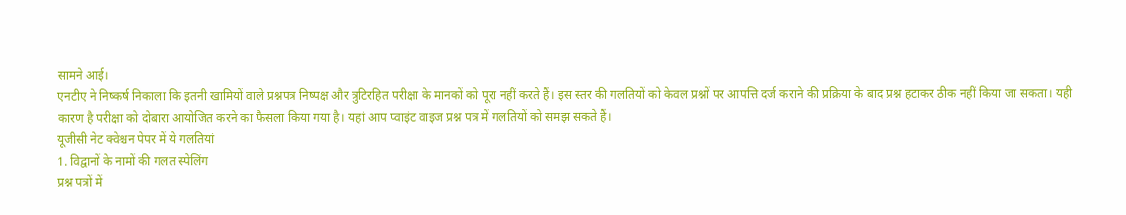सामने आई।
एनटीए ने निष्कर्ष निकाला कि इतनी खामियों वाले प्रश्नपत्र निष्पक्ष और त्रुटिरहित परीक्षा के मानकों को पूरा नहीं करते हैं। इस स्तर की गलतियों को केवल प्रश्नों पर आपत्ति दर्ज कराने की प्रक्रिया के बाद प्रश्न हटाकर ठीक नहीं किया जा सकता। यही कारण है परीक्षा को दोबारा आयोजित करने का फैसला किया गया है। यहां आप प्वाइंट वाइज प्रश्न पत्र में गलतियों को समझ सकते हैं।
यूजीसी नेट क्वेश्चन पेपर में ये गलतियां
1. विद्वानों के नामों की गलत स्पेलिंग
प्रश्न पत्रों में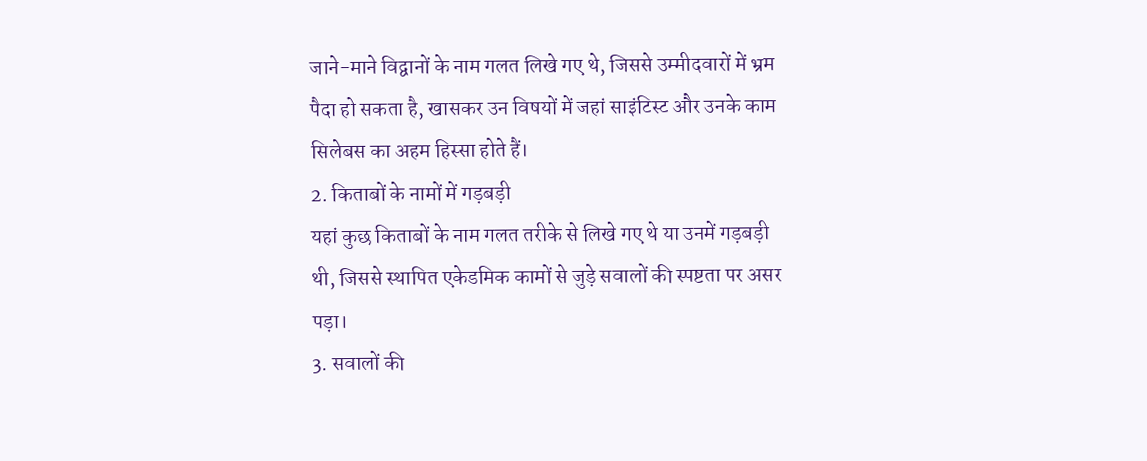जाने-माने विद्वानों के नाम गलत लिखे गए थे, जिससे उम्मीदवारों में भ्रम पैदा हो सकता है, खासकर उन विषयों में जहां साइंटिस्ट और उनके काम सिलेबस का अहम हिस्सा होते हैं।
2. किताबों के नामों में गड़बड़ी
यहां कुछ किताबों के नाम गलत तरीके से लिखे गए थे या उनमें गड़बड़ी थी, जिससे स्थापित एकेडमिक कामों से जुड़े सवालों की स्पष्टता पर असर पड़ा।
3. सवालों की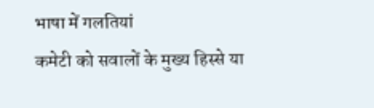भाषा में गलतियां
कमेटी को सवालों के मुख्य हिस्से या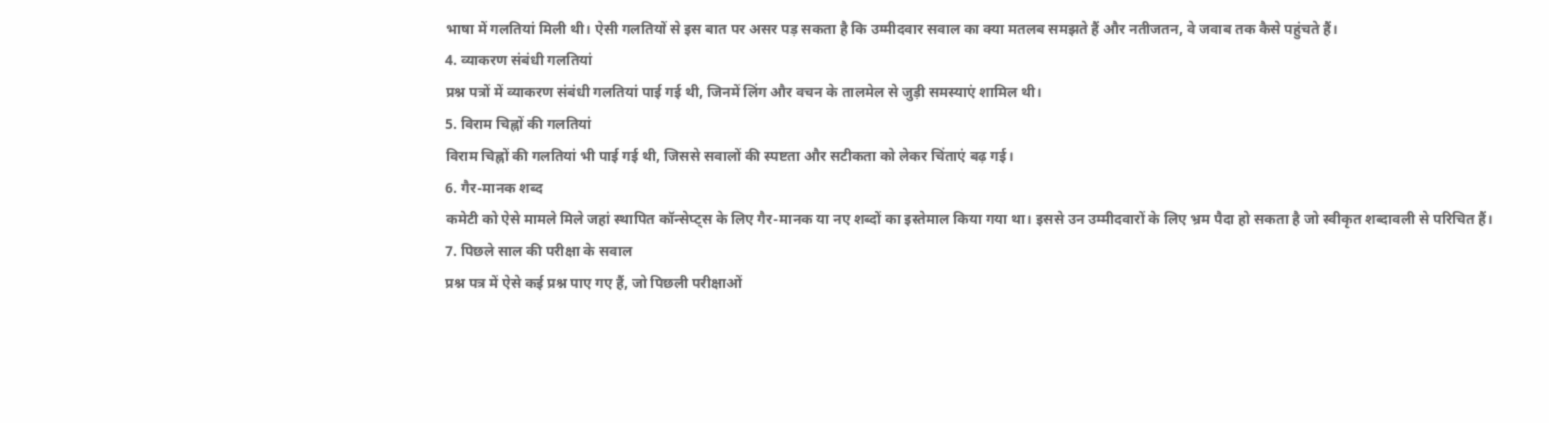भाषा में गलतियां मिली थी। ऐसी गलतियों से इस बात पर असर पड़ सकता है कि उम्मीदवार सवाल का क्या मतलब समझते हैं और नतीजतन, वे जवाब तक कैसे पहुंचते हैं।
4. व्याकरण संबंधी गलतियां
प्रश्न पत्रों में व्याकरण संबंधी गलतियां पाई गई थी, जिनमें लिंग और वचन के तालमेल से जुड़ी समस्याएं शामिल थी।
5. विराम चिह्नों की गलतियां
विराम चिह्नों की गलतियां भी पाई गई थी, जिससे सवालों की स्पष्टता और सटीकता को लेकर चिंताएं बढ़ गई।
6. गैर-मानक शब्द
कमेटी को ऐसे मामले मिले जहां स्थापित कॉन्सेप्ट्स के लिए गैर-मानक या नए शब्दों का इस्तेमाल किया गया था। इससे उन उम्मीदवारों के लिए भ्रम पैदा हो सकता है जो स्वीकृत शब्दावली से परिचित हैं।
7. पिछले साल की परीक्षा के सवाल
प्रश्न पत्र में ऐसे कई प्रश्न पाए गए हैं, जो पिछली परीक्षाओं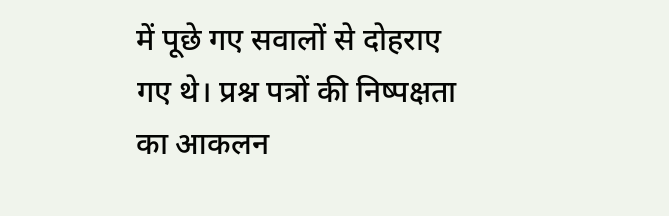में पूछे गए सवालों से दोहराए गए थे। प्रश्न पत्रों की निष्पक्षता का आकलन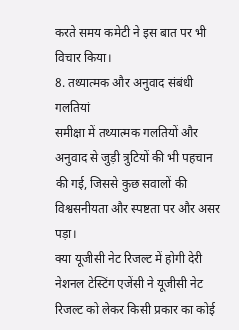करते समय कमेटी ने इस बात पर भी विचार किया।
8. तथ्यात्मक और अनुवाद संबंधी गलतियां
समीक्षा में तथ्यात्मक गलतियों और अनुवाद से जुड़ी त्रुटियों की भी पहचान की गई, जिससे कुछ सवालों की विश्वसनीयता और स्पष्टता पर और असर पड़ा।
क्या यूजीसी नेट रिजल्ट में होगी देरी
नेशनल टेस्टिंग एजेंसी ने यूजीसी नेट रिजल्ट को लेकर किसी प्रकार का कोई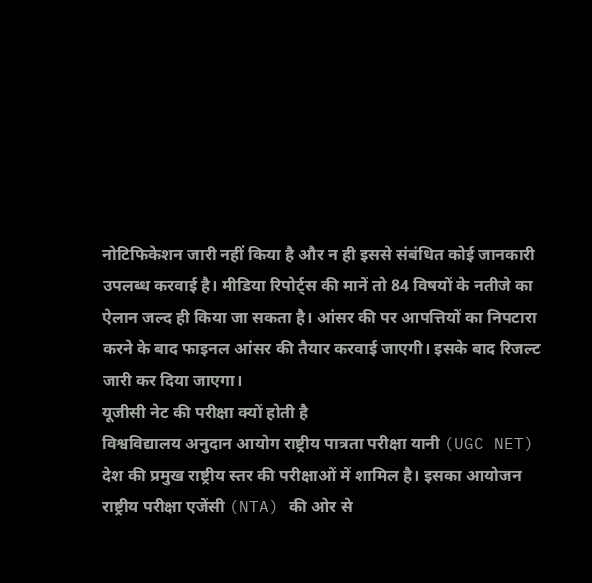नोटिफिकेशन जारी नहीं किया है और न ही इससे संबंधित कोई जानकारी उपलब्ध करवाई है। मीडिया रिपोर्ट्स की मानें तो 84 विषयों के नतीजे का ऐलान जल्द ही किया जा सकता है। आंसर की पर आपत्तियों का निपटारा करने के बाद फाइनल आंसर की तैयार करवाई जाएगी। इसके बाद रिजल्ट जारी कर दिया जाएगा।
यूजीसी नेट की परीक्षा क्यों होती है
विश्वविद्यालय अनुदान आयोग राष्ट्रीय पात्रता परीक्षा यानी (UGC NET) देश की प्रमुख राष्ट्रीय स्तर की परीक्षाओं में शामिल है। इसका आयोजन राष्ट्रीय परीक्षा एजेंसी (NTA) की ओर से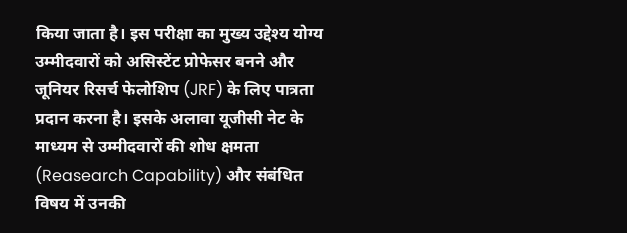किया जाता है। इस परीक्षा का मुख्य उद्देश्य योग्य उम्मीदवारों को असिस्टेंट प्रोफेसर बनने और जूनियर रिसर्च फेलोशिप (JRF) के लिए पात्रता प्रदान करना है। इसके अलावा यूजीसी नेट के माध्यम से उम्मीदवारों की शोध क्षमता (Reasearch Capability) और संबंधित विषय में उनकी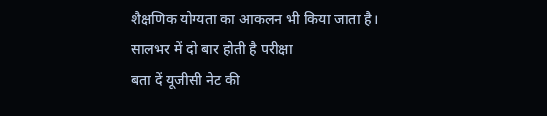शैक्षणिक योग्यता का आकलन भी किया जाता है।
सालभर में दो बार होती है परीक्षा
बता दें यूजीसी नेट की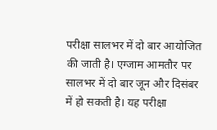परीक्षा सालभर में दो बार आयोजित की जाती है। एग्जाम आमतौर पर सालभर में दो बार जून और दिसंबर में हो सकती है। यह परीक्षा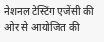नेशनल टेस्टिंग एजेंसी की ओर से आयोजित की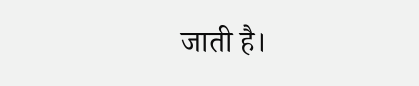जाती है।